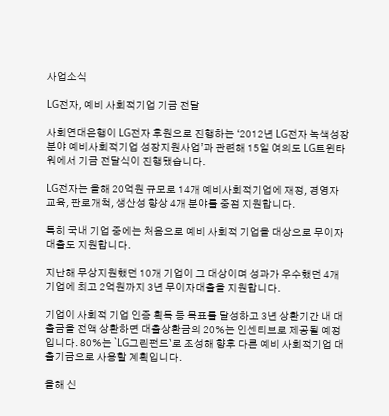사업소식

LG전자, 예비 사회적기업 기금 전달

사회연대은행이 LG전자 후원으로 진행하는 ‘2012년 LG전자 녹색성장분야 예비사회적기업 성장지원사업’과 관련해 15일 여의도 LG트윈타워에서 기금 전달식이 진행됐습니다.

LG전자는 올해 20억원 규모로 14개 예비사회적기업에 재정, 경영자 교육, 판로개척, 생산성 향상 4개 분야를 중점 지원합니다.

특히 국내 기업 중에는 처음으로 예비 사회적 기업을 대상으로 무이자대출도 지원합니다.

지난해 무상지원했던 10개 기업이 그 대상이며 성과가 우수했던 4개 기업에 최고 2억원까지 3년 무이자대출을 지원합니다.

기업이 사회적 기업 인증 획득 등 목표를 달성하고 3년 상환기간 내 대출금을 전액 상환하면 대출상환금의 20%는 인센티브로 제공될 예정입니다. 80%는 `LG그린펀드`로 조성해 향후 다른 예비 사회적기업 대출기금으로 사용할 계획입니다.

올해 신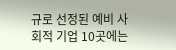규로 선정된 예비 사회적 기업 10곳에는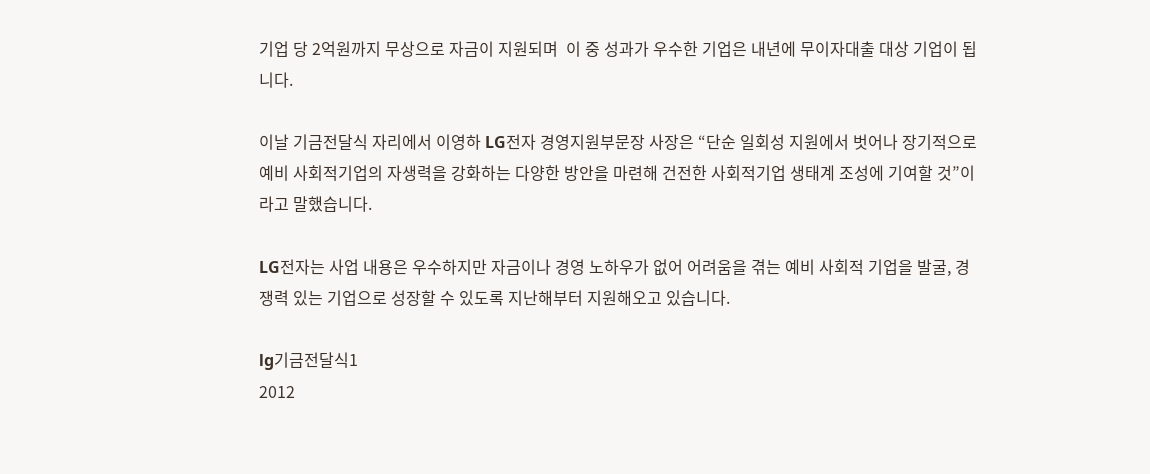기업 당 2억원까지 무상으로 자금이 지원되며  이 중 성과가 우수한 기업은 내년에 무이자대출 대상 기업이 됩니다.

이날 기금전달식 자리에서 이영하 LG전자 경영지원부문장 사장은 “단순 일회성 지원에서 벗어나 장기적으로 예비 사회적기업의 자생력을 강화하는 다양한 방안을 마련해 건전한 사회적기업 생태계 조성에 기여할 것”이라고 말했습니다.

LG전자는 사업 내용은 우수하지만 자금이나 경영 노하우가 없어 어려움을 겪는 예비 사회적 기업을 발굴, 경쟁력 있는 기업으로 성장할 수 있도록 지난해부터 지원해오고 있습니다.

lg기금전달식1
2012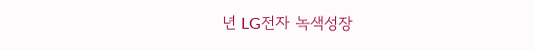년 LG전자 녹색성장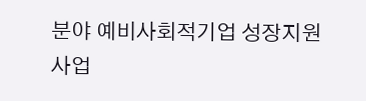분야 예비사회적기업 성장지원사업